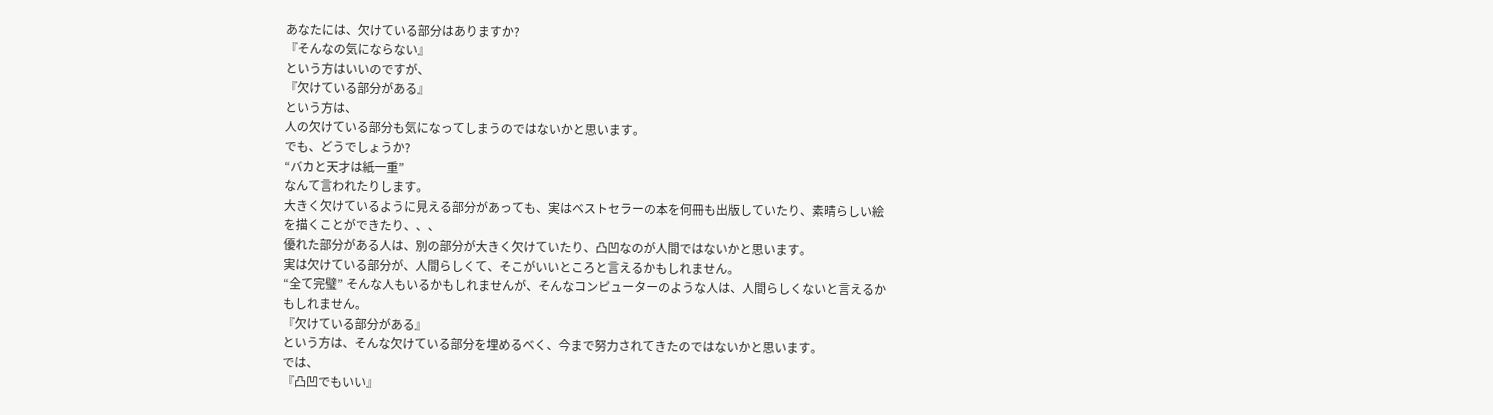あなたには、欠けている部分はありますか?
『そんなの気にならない』
という方はいいのですが、
『欠けている部分がある』
という方は、
人の欠けている部分も気になってしまうのではないかと思います。
でも、どうでしょうか?
“バカと天才は紙一重”
なんて言われたりします。
大きく欠けているように見える部分があっても、実はベストセラーの本を何冊も出版していたり、素晴らしい絵を描くことができたり、、、
優れた部分がある人は、別の部分が大きく欠けていたり、凸凹なのが人間ではないかと思います。
実は欠けている部分が、人間らしくて、そこがいいところと言えるかもしれません。
“全て完璧” そんな人もいるかもしれませんが、そんなコンピューターのような人は、人間らしくないと言えるかもしれません。
『欠けている部分がある』
という方は、そんな欠けている部分を埋めるべく、今まで努力されてきたのではないかと思います。
では、
『凸凹でもいい』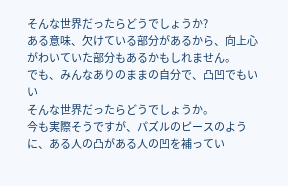そんな世界だったらどうでしょうか?
ある意味、欠けている部分があるから、向上心がわいていた部分もあるかもしれません。
でも、みんなありのままの自分で、凸凹でもいい
そんな世界だったらどうでしょうか。
今も実際そうですが、パズルのピースのように、ある人の凸がある人の凹を補ってい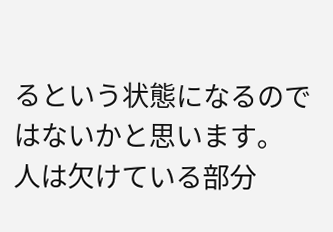るという状態になるのではないかと思います。
人は欠けている部分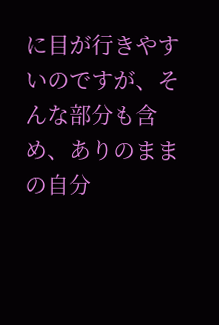に目が行きやすいのですが、そんな部分も含め、ありのままの自分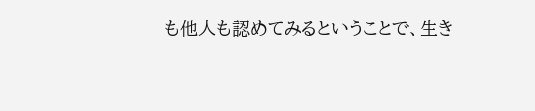も他人も認めてみるということで、生き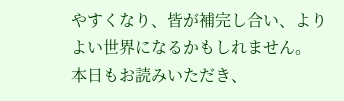やすくなり、皆が補完し合い、よりよい世界になるかもしれません。
本日もお読みいただき、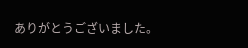ありがとうございました。